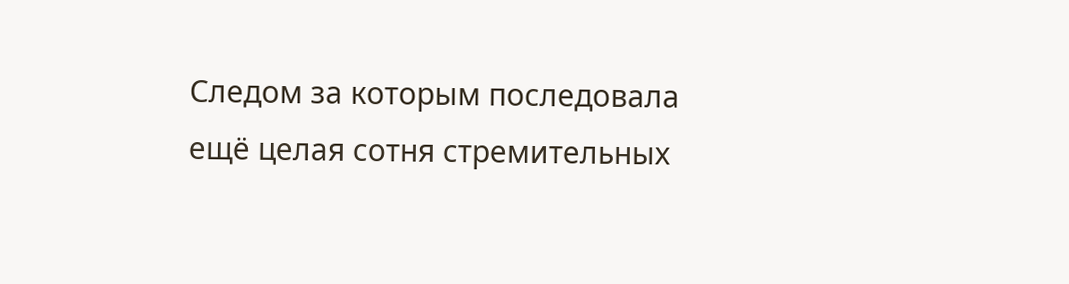Следом за которым последовала ещё целая сотня стремительных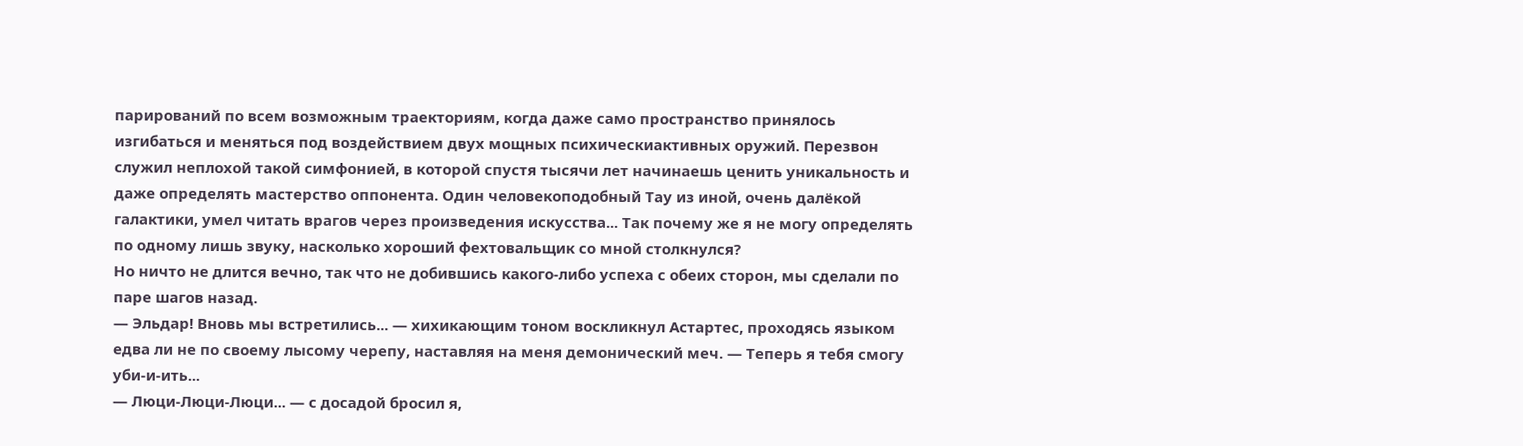парирований по всем возможным траекториям, когда даже само пространство принялось изгибаться и меняться под воздействием двух мощных психическиактивных оружий. Перезвон служил неплохой такой симфонией, в которой спустя тысячи лет начинаешь ценить уникальность и даже определять мастерство оппонента. Один человекоподобный Тау из иной, очень далёкой галактики, умел читать врагов через произведения искусства... Так почему же я не могу определять по одному лишь звуку, насколько хороший фехтовальщик со мной столкнулся?
Но ничто не длится вечно, так что не добившись какого-либо успеха с обеих сторон, мы сделали по паре шагов назад.
— Эльдар! Вновь мы встретились... — хихикающим тоном воскликнул Астартес, проходясь языком едва ли не по своему лысому черепу, наставляя на меня демонический меч. — Теперь я тебя смогу уби-и-ить...
— Люци-Люци-Люци... — с досадой бросил я,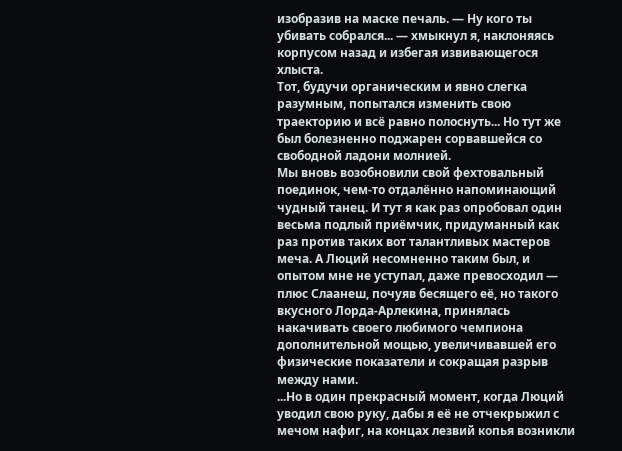изобразив на маске печаль. — Ну кого ты убивать собрался... — хмыкнул я, наклоняясь корпусом назад и избегая извивающегося хлыста.
Тот, будучи органическим и явно слегка разумным, попытался изменить свою траекторию и всё равно полоснуть... Но тут же был болезненно поджарен сорвавшейся со свободной ладони молнией.
Мы вновь возобновили свой фехтовальный поединок, чем-то отдалённо напоминающий чудный танец. И тут я как раз опробовал один весьма подлый приёмчик, придуманный как раз против таких вот талантливых мастеров меча. А Люций несомненно таким был, и опытом мне не уступал, даже превосходил — плюс Слаанеш, почуяв бесящего её, но такого вкусного Лорда-Арлекина, принялась накачивать своего любимого чемпиона дополнительной мощью, увеличивавшей его физические показатели и сокращая разрыв между нами.
...Но в один прекрасный момент, когда Люций уводил свою руку, дабы я её не отчекрыжил с мечом нафиг, на концах лезвий копья возникли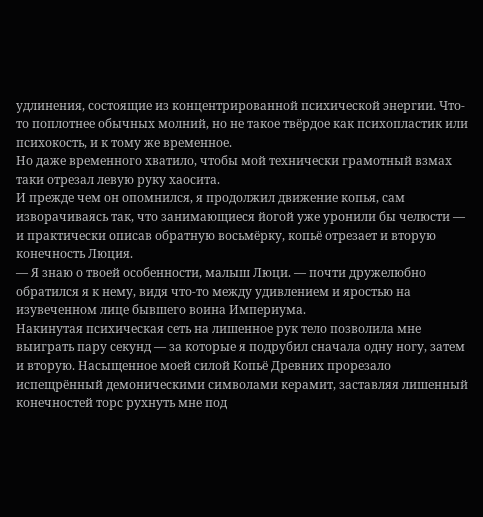удлинения, состоящие из концентрированной психической энергии. Что-то поплотнее обычных молний, но не такое твёрдое как психопластик или психокость, и к тому же временное.
Но даже временного хватило, чтобы мой технически грамотный взмах таки отрезал левую руку хаосита.
И прежде чем он опомнился, я продолжил движение копья, сам изворачиваясь так, что занимающиеся йогой уже уронили бы челюсти — и практически описав обратную восьмёрку, копьё отрезает и вторую конечность Люция.
— Я знаю о твоей особенности, малыш Люци. — почти дружелюбно обратился я к нему, видя что-то между удивлением и яростью на изувеченном лице бывшего воина Империума.
Накинутая психическая сеть на лишенное рук тело позволила мне выиграть пару секунд — за которые я подрубил сначала одну ногу, затем и вторую. Насыщенное моей силой Копьё Древних прорезало испещрённый демоническими символами керамит, заставляя лишенный конечностей торс рухнуть мне под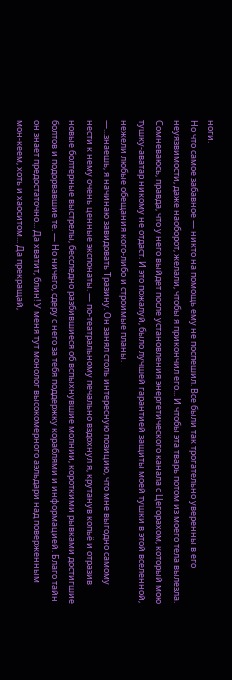ноги.
Но что самое забавное — никто на помощь ему не поспешил. Все были так трогательно уверенны в его неуязвимости, даже наоборот, желали, чтобы я прикончил его... И чтобы эта тварь потом из моего тела вылезла. Сомневаюсь, правда, что у него выйдет после установления энергетического канала с Цегорахом, который мою тушку-аватар никому не отдаст. И это пожалуй, было лучшей гарантией защиты моей тушки в этой вселенной, нежели любые обещания кого-либо и строимые планы.
—...знаешь, я начинаю завидовать Тразину. Он занял столь интересную позицию, что мне выгодно самому нести к нему очень ценные экспонаты. — по-театральному печально вздохнул я, крутанув копьё и отразив новые болтерные выстрелы, бесследно разбившиеся об вспыхнувшие молнии, короткими рывками достигшие болтов и подорвавшие те. — Но ничего, сдеру с него за тебя поддержку кораблями и информацией. Благо тайн он знает предостаточно... Да хватит, блин! У меня тут монолог высокомерного аэльдари над поверженным мон-кеем, хоть и хаоситом... Да прекращай,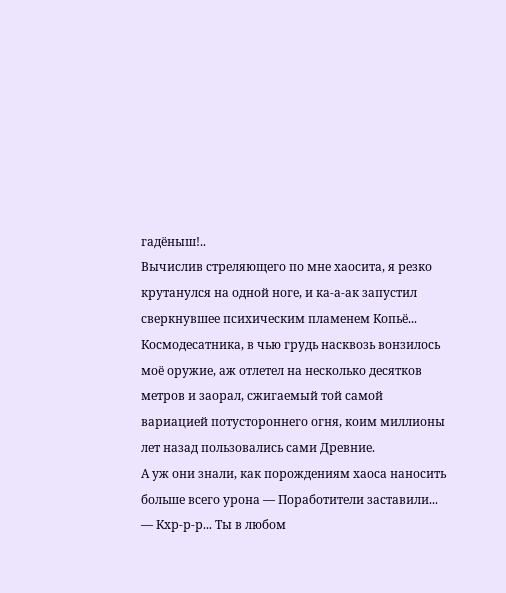гадёныш!..
Вычислив стреляющего по мне хаосита, я резко крутанулся на одной ноге, и ка-а-ак запустил сверкнувшее психическим пламенем Копьё... Космодесатника, в чью грудь насквозь вонзилось моё оружие, аж отлетел на несколько десятков метров и заорал, сжигаемый той самой вариацией потустороннего огня, коим миллионы лет назад пользовались сами Древние.
А уж они знали, как порождениям хаоса наносить больше всего урона — Поработители заставили...
— Кхр-р-р... Ты в любом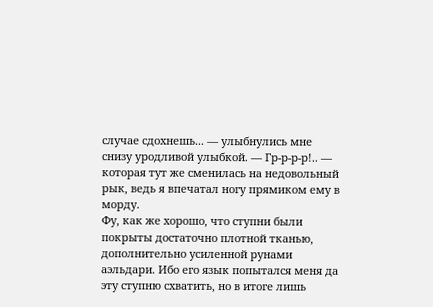случае сдохнешь... — улыбнулись мне снизу уродливой улыбкой. — Гр-р-р-р!.. — которая тут же сменилась на недовольный рык, ведь я впечатал ногу прямиком ему в морду.
Фу, как же хорошо, что ступни были покрыты достаточно плотной тканью, дополнительно усиленной рунами аэльдари. Ибо его язык попытался меня да эту ступню схватить, но в итоге лишь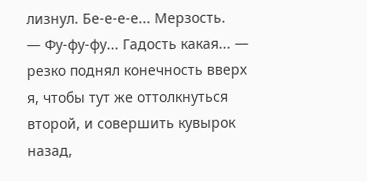лизнул. Бе-е-е-е... Мерзость.
— Фу-фу-фу... Гадость какая... — резко поднял конечность вверх я, чтобы тут же оттолкнуться второй, и совершить кувырок назад,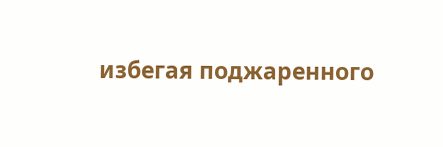избегая поджаренного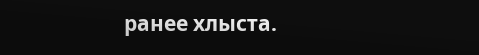ранее хлыста.